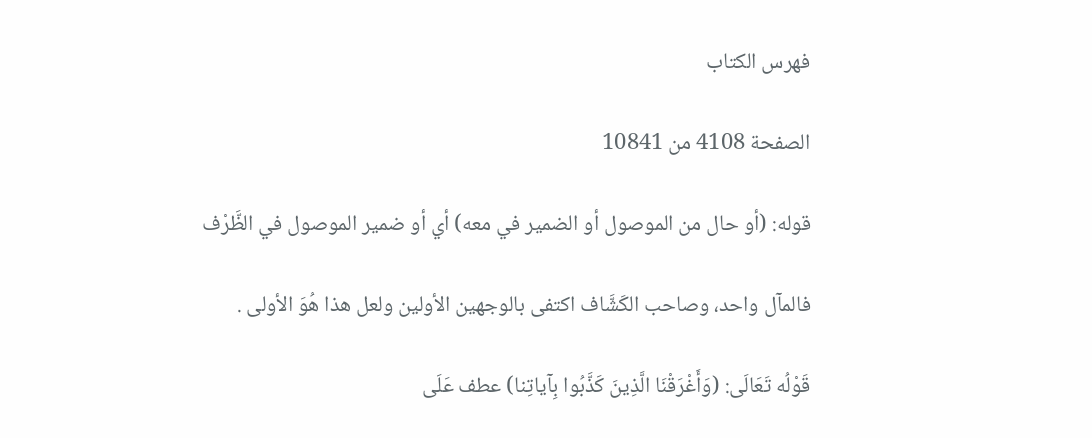فهرس الكتاب

الصفحة 4108 من 10841

قوله: (أو حال من الموصول أو الضمير في معه) أي أو ضمير الموصول في الظَّرْف

فالمآل واحد، وصاحب الكَشَّاف اكتفى بالوجهين الأولين ولعل هذا هُوَ الأولى .

قَوْلُه تَعَالَى: (وَأَغْرَقْنَا الَّذِينَ كَذَّبُوا بِآياتِنا) عطف عَلَى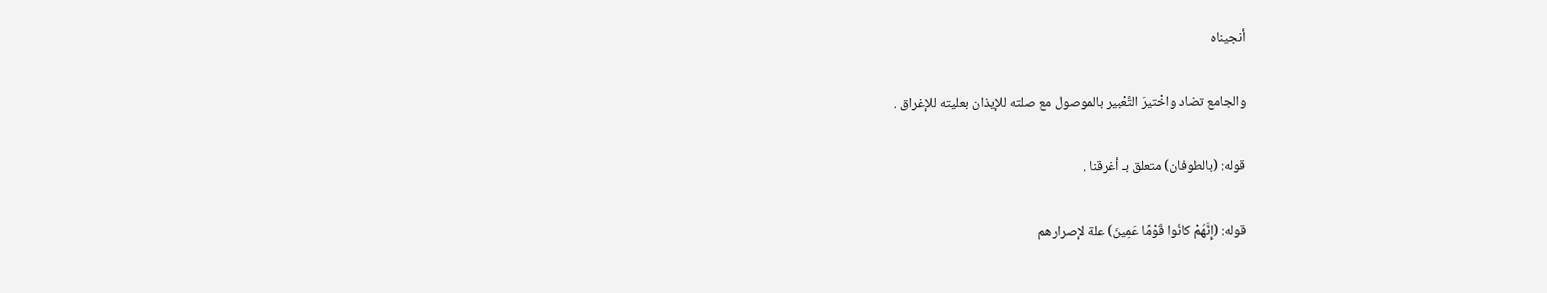أنجيناه

والجامع تضاد واخْتيرَ التَّعْبير بالموصول مع صلته للإيذان بعليته للإغراق .

قوله: (بالطوفان) متعلق بـ أغرقنا .

قوله: (إِنَّهُمْ كانُوا قَوْمًا عَمِينَ) علة لإصرارهم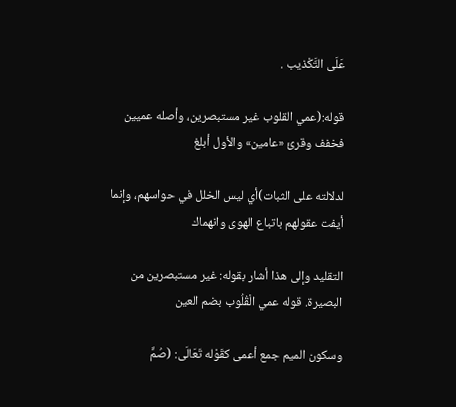عَلَى التَّكْذيب .

قوله:(عمي القلوب غير مستبصرين، وأصله عميين فخفف وقرئ «عامين» والأول أبلغ

لدلالته على الثبات)أي ليس الخلل في حواسهم، وإنما أيفت عقولهم باتباع الهوى وانهماك

التقليد وإلى هذا أشار بقوله: غير مستبصرين من البصيرة. قوله عمي الْقُلُوب بضم العين

وسكون الميم جمع أعمى كقَوْله تَعَالَى: (صُمٌّ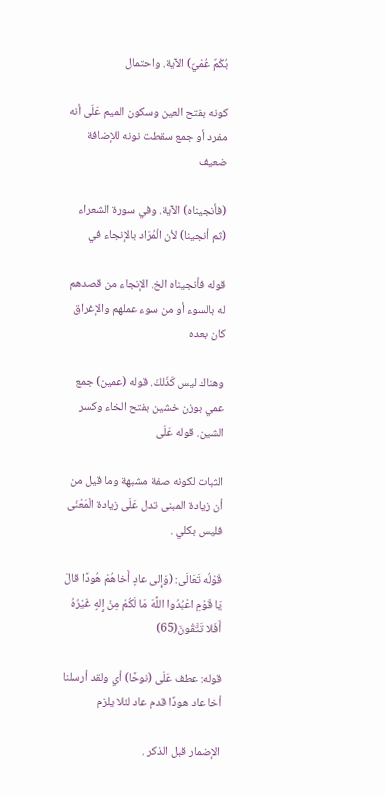بُكْمٌ عُمْيٌ) الآية. واحتمال

كونه بفتح العين وسكون الميم عَلَى أنه مفرد أو جمع سقطت نونه للإضافة ضعيف

(فأنجيناه) الآية. وفي سورة الشعراء (ثم أنجينا) لأن الْمُرَاد بالإنجاء في

قوله فأنجيناه الخ. الإنجاء من قصدهم له بالسوء أو من سوء عملهم والإغراق كان بعده

وهناك ليس كَذَلكَ. قوله (عمين) جمع عمي بوزن خشين بفتح الخاء وكسر الشين. قوله عَلَى

الثبات لكونه صفة مشبهة وما قيل من أن زيادة المبنى تدل عَلَى زيادة الْمَعْنَى فليس بكلي .

قَوْلُه تَعَالَى: (وَإِلى عادٍ أَخاهُمْ هُودًا قالَ يَا قَوْمِ اعْبُدُوا اللَّهَ مَا لَكُمْ مِنْ إِلهٍ غَيْرُهُ أَفَلا تَتَّقُونَ(65)

قوله: عطف عَلَى (نوحًا) أي ولقد أرسلنا أخا عاد هودًا قدم عاد لئلا يلزم

الإضمار قبل الذكر .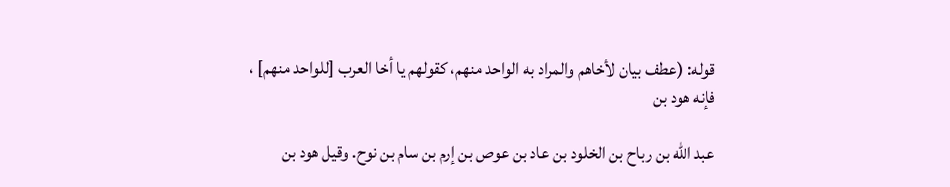قوله: (عطف بيان لأخاهم والمراد به الواحد منهم، كقولهم يا أخا العرب [للواحد منهم] ، فإنه هود بن

عبد الله بن رباح بن الخلود بن عاد بن عوص بن إرم بن سام بن نوح. وقيل هود بن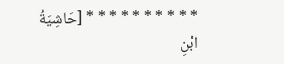* * * * * * * * * * [حَاشِيَةُ ابْنِ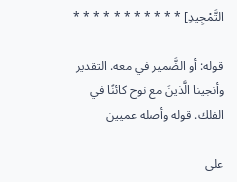التَّمْجِيدِ] * * * * * * * * * * *

قوله: أو الضَّمير في معه. التقدير وأنجينا الَّذينَ مع نوح كائنًا في الفلك. قوله وأصله عميين

على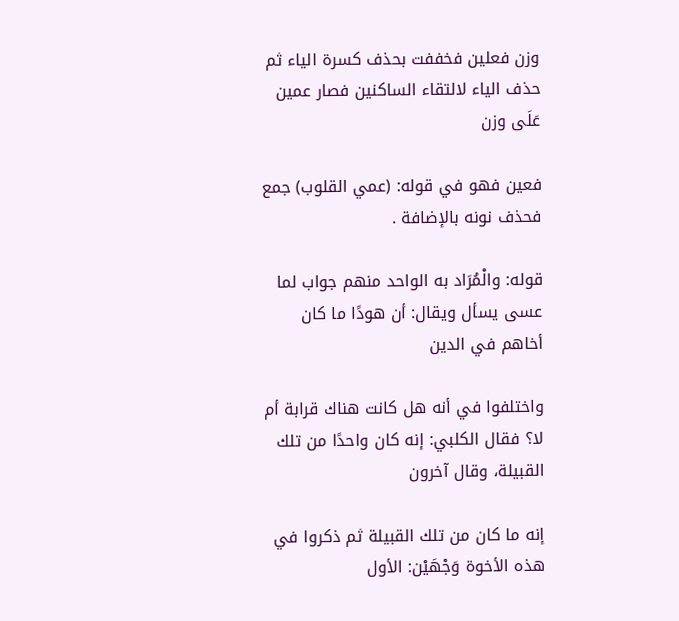وزن فعلين فخففت بحذف كسرة الياء ثم حذف الياء لالتقاء الساكنين فصار عمين عَلَى وزن

فعين فهو في قوله: (عمي القلوب) جمع فحذف نونه بالإضافة .

قوله: والْمُرَاد به الواحد منهم جواب لما عسى يسأل ويقال: أن هودًا ما كان أخاهم في الدين

واختلفوا في أنه هل كانت هناك قرابة أم لا؟ فقال الكلبي: إنه كان واحدًا من تلك القبيلة، وقال آخرون

إنه ما كان من تلك القبيلة ثم ذكروا في هذه الأخوة وَجْهَيْن: الأول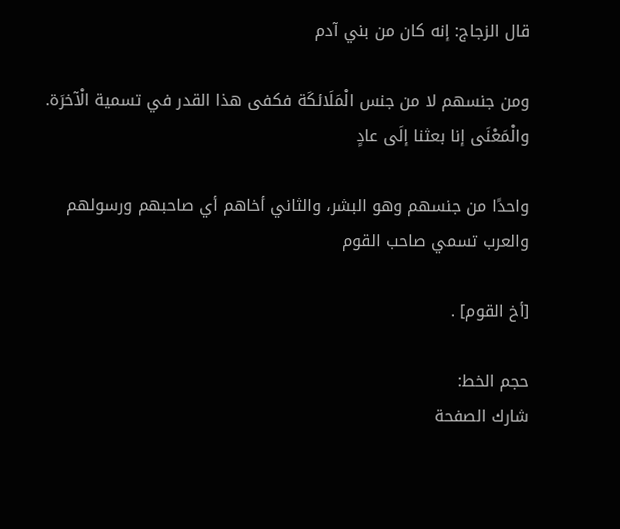قال الزجاج: إنه كان من بني آدم

ومن جنسهم لا من جنس الْمَلَائكَة فكفى هذا القدر في تسمية الْآخرَة. والْمَعْنَى إنا بعثنا إلَى عادٍ

واحدًا من جنسهم وهو البشر، والثاني أخاهم أي صاحبهم ورسولهم والعرب تسمي صاحب القوم

[أخ القوم] .

حجم الخط:
شارك الصفحة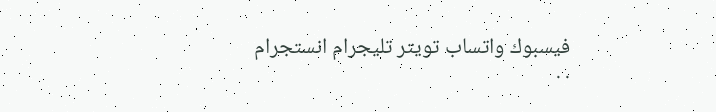فيسبوك واتساب تويتر تليجرام انستجرام
. .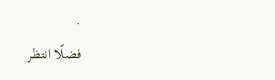.
فضلًا انتظر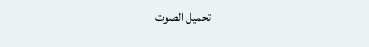تحميل الصوت